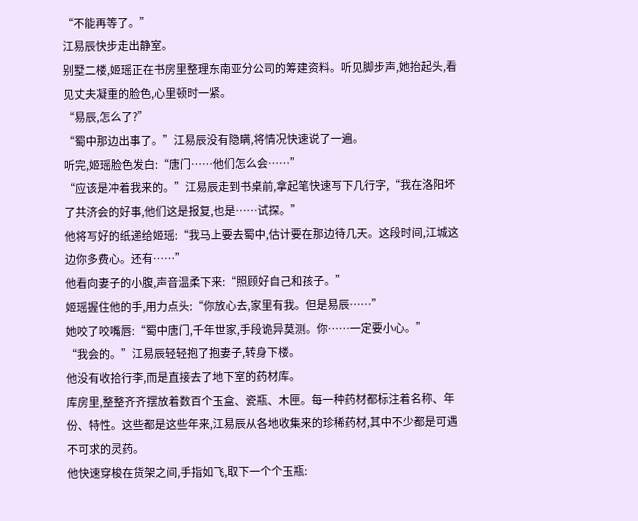“不能再等了。”
江易辰快步走出静室。
别墅二楼,姬瑶正在书房里整理东南亚分公司的筹建资料。听见脚步声,她抬起头,看见丈夫凝重的脸色,心里顿时一紧。
“易辰,怎么了?”
“蜀中那边出事了。”江易辰没有隐瞒,将情况快速说了一遍。
听完,姬瑶脸色发白:“唐门……他们怎么会……”
“应该是冲着我来的。”江易辰走到书桌前,拿起笔快速写下几行字,“我在洛阳坏了共济会的好事,他们这是报复,也是……试探。”
他将写好的纸递给姬瑶:“我马上要去蜀中,估计要在那边待几天。这段时间,江城这边你多费心。还有……”
他看向妻子的小腹,声音温柔下来:“照顾好自己和孩子。”
姬瑶握住他的手,用力点头:“你放心去,家里有我。但是易辰……”
她咬了咬嘴唇:“蜀中唐门,千年世家,手段诡异莫测。你……一定要小心。”
“我会的。”江易辰轻轻抱了抱妻子,转身下楼。
他没有收拾行李,而是直接去了地下室的药材库。
库房里,整整齐齐摆放着数百个玉盒、瓷瓶、木匣。每一种药材都标注着名称、年份、特性。这些都是这些年来,江易辰从各地收集来的珍稀药材,其中不少都是可遇不可求的灵药。
他快速穿梭在货架之间,手指如飞,取下一个个玉瓶: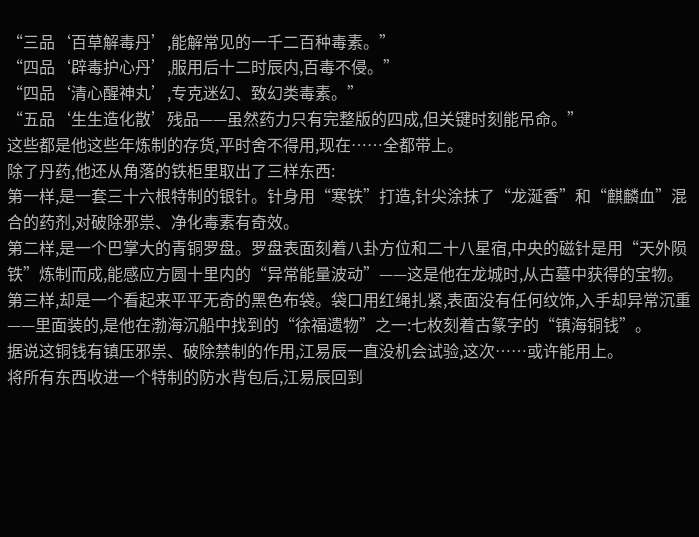“三品‘百草解毒丹’,能解常见的一千二百种毒素。”
“四品‘辟毒护心丹’,服用后十二时辰内,百毒不侵。”
“四品‘清心醒神丸’,专克迷幻、致幻类毒素。”
“五品‘生生造化散’残品——虽然药力只有完整版的四成,但关键时刻能吊命。”
这些都是他这些年炼制的存货,平时舍不得用,现在……全都带上。
除了丹药,他还从角落的铁柜里取出了三样东西:
第一样,是一套三十六根特制的银针。针身用“寒铁”打造,针尖涂抹了“龙涎香”和“麒麟血”混合的药剂,对破除邪祟、净化毒素有奇效。
第二样,是一个巴掌大的青铜罗盘。罗盘表面刻着八卦方位和二十八星宿,中央的磁针是用“天外陨铁”炼制而成,能感应方圆十里内的“异常能量波动”——这是他在龙城时,从古墓中获得的宝物。
第三样,却是一个看起来平平无奇的黑色布袋。袋口用红绳扎紧,表面没有任何纹饰,入手却异常沉重——里面装的,是他在渤海沉船中找到的“徐福遗物”之一:七枚刻着古篆字的“镇海铜钱”。
据说这铜钱有镇压邪祟、破除禁制的作用,江易辰一直没机会试验,这次……或许能用上。
将所有东西收进一个特制的防水背包后,江易辰回到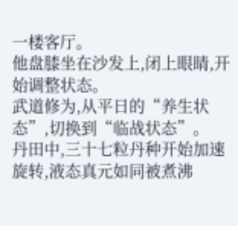一楼客厅。
他盘膝坐在沙发上,闭上眼睛,开始调整状态。
武道修为,从平日的“养生状态”,切换到“临战状态”。
丹田中,三十七粒丹种开始加速旋转,液态真元如同被煮沸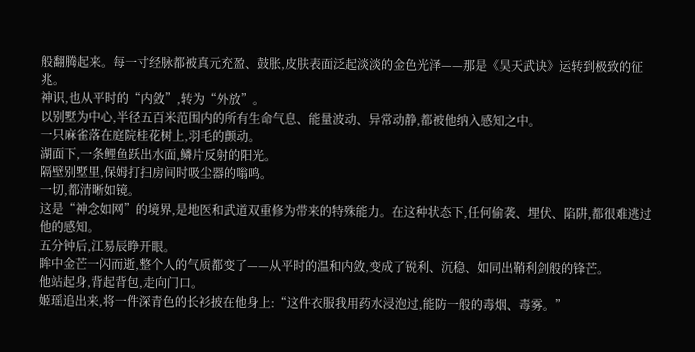般翻腾起来。每一寸经脉都被真元充盈、鼓胀,皮肤表面泛起淡淡的金色光泽——那是《昊天武诀》运转到极致的征兆。
神识,也从平时的“内敛”,转为“外放”。
以别墅为中心,半径五百米范围内的所有生命气息、能量波动、异常动静,都被他纳入感知之中。
一只麻雀落在庭院桂花树上,羽毛的颤动。
湖面下,一条鲤鱼跃出水面,鳞片反射的阳光。
隔壁别墅里,保姆打扫房间时吸尘器的嗡鸣。
一切,都清晰如镜。
这是“神念如网”的境界,是地医和武道双重修为带来的特殊能力。在这种状态下,任何偷袭、埋伏、陷阱,都很难逃过他的感知。
五分钟后,江易辰睁开眼。
眸中金芒一闪而逝,整个人的气质都变了——从平时的温和内敛,变成了锐利、沉稳、如同出鞘利剑般的锋芒。
他站起身,背起背包,走向门口。
姬瑶追出来,将一件深青色的长衫披在他身上:“这件衣服我用药水浸泡过,能防一般的毒烟、毒雾。”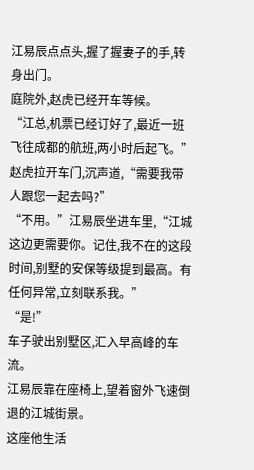江易辰点点头,握了握妻子的手,转身出门。
庭院外,赵虎已经开车等候。
“江总,机票已经订好了,最近一班飞往成都的航班,两小时后起飞。”赵虎拉开车门,沉声道,“需要我带人跟您一起去吗?”
“不用。”江易辰坐进车里,“江城这边更需要你。记住,我不在的这段时间,别墅的安保等级提到最高。有任何异常,立刻联系我。”
“是!”
车子驶出别墅区,汇入早高峰的车流。
江易辰靠在座椅上,望着窗外飞速倒退的江城街景。
这座他生活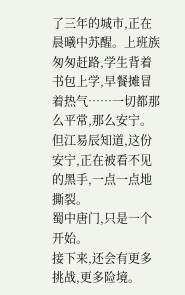了三年的城市,正在晨曦中苏醒。上班族匆匆赶路,学生背着书包上学,早餐摊冒着热气……一切都那么平常,那么安宁。
但江易辰知道,这份安宁,正在被看不见的黑手,一点一点地撕裂。
蜀中唐门,只是一个开始。
接下来,还会有更多挑战,更多险境。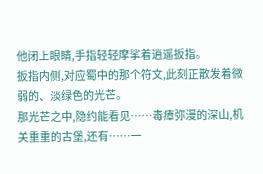他闭上眼睛,手指轻轻摩挲着逍遥扳指。
扳指内侧,对应蜀中的那个符文,此刻正散发着微弱的、淡绿色的光芒。
那光芒之中,隐约能看见……毒瘴弥漫的深山,机关重重的古堡,还有……一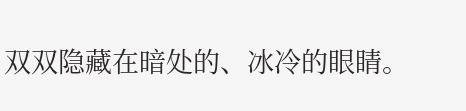双双隐藏在暗处的、冰冷的眼睛。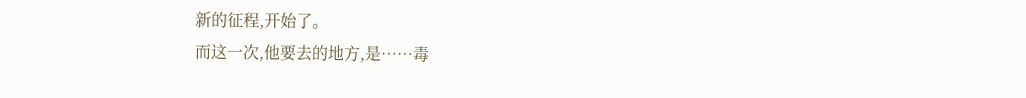新的征程,开始了。
而这一次,他要去的地方,是……毒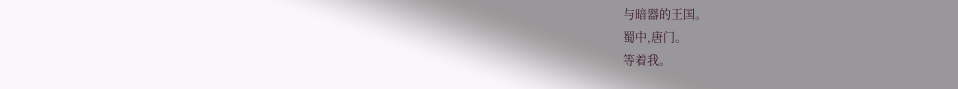与暗器的王国。
蜀中,唐门。
等着我。